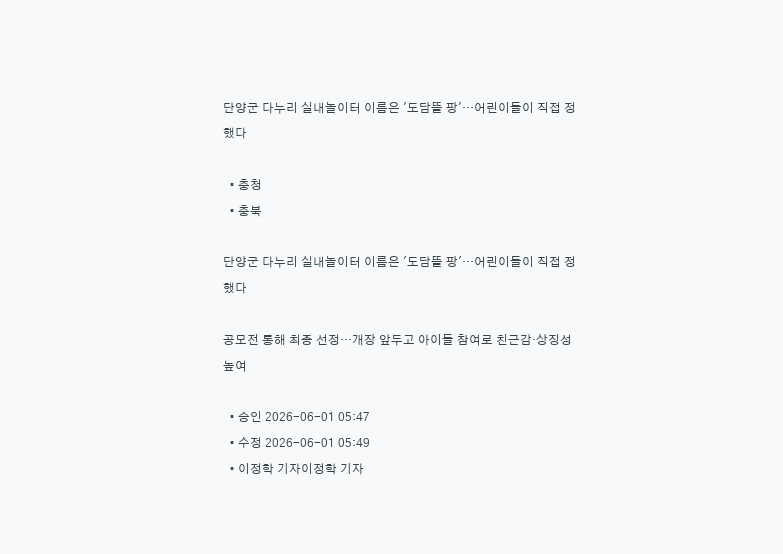단양군 다누리 실내놀이터 이름은 '도담뜰 팡'…어린이들이 직접 정했다

  • 충청
  • 충북

단양군 다누리 실내놀이터 이름은 '도담뜰 팡'…어린이들이 직접 정했다

공모전 통해 최종 선정…개장 앞두고 아이들 참여로 친근감·상징성 높여

  • 승인 2026-06-01 05:47
  • 수정 2026-06-01 05:49
  • 이정학 기자이정학 기자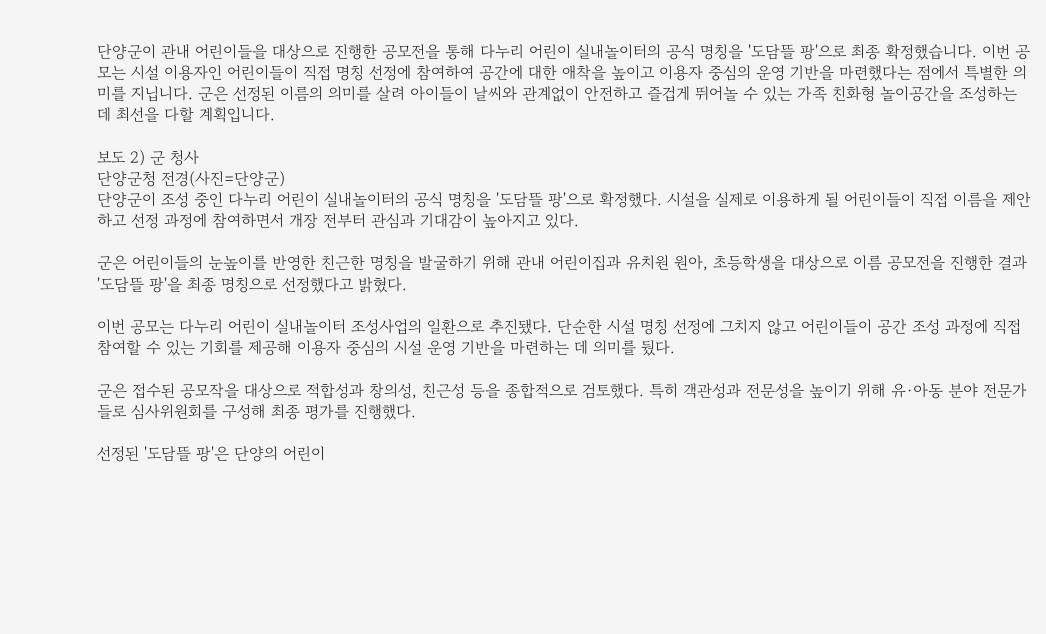단양군이 관내 어린이들을 대상으로 진행한 공모전을 통해 다누리 어린이 실내놀이터의 공식 명칭을 '도담뜰 팡'으로 최종 확정했습니다. 이번 공모는 시설 이용자인 어린이들이 직접 명칭 선정에 참여하여 공간에 대한 애착을 높이고 이용자 중심의 운영 기반을 마련했다는 점에서 특별한 의미를 지닙니다. 군은 선정된 이름의 의미를 살려 아이들이 날씨와 관계없이 안전하고 즐겁게 뛰어놀 수 있는 가족 친화형 놀이공간을 조성하는 데 최선을 다할 계획입니다.

보도 2) 군 청사
단양군청 전경(사진=단양군)
단양군이 조성 중인 다누리 어린이 실내놀이터의 공식 명칭을 '도담뜰 팡'으로 확정했다. 시설을 실제로 이용하게 될 어린이들이 직접 이름을 제안하고 선정 과정에 참여하면서 개장 전부터 관심과 기대감이 높아지고 있다.

군은 어린이들의 눈높이를 반영한 친근한 명칭을 발굴하기 위해 관내 어린이집과 유치원 원아, 초등학생을 대상으로 이름 공모전을 진행한 결과 '도담뜰 팡'을 최종 명칭으로 선정했다고 밝혔다.

이번 공모는 다누리 어린이 실내놀이터 조성사업의 일환으로 추진됐다. 단순한 시설 명칭 선정에 그치지 않고 어린이들이 공간 조성 과정에 직접 참여할 수 있는 기회를 제공해 이용자 중심의 시설 운영 기반을 마련하는 데 의미를 뒀다.

군은 접수된 공모작을 대상으로 적합성과 창의성, 친근성 등을 종합적으로 검토했다. 특히 객관성과 전문성을 높이기 위해 유·아동 분야 전문가들로 심사위원회를 구성해 최종 평가를 진행했다.

선정된 '도담뜰 팡'은 단양의 어린이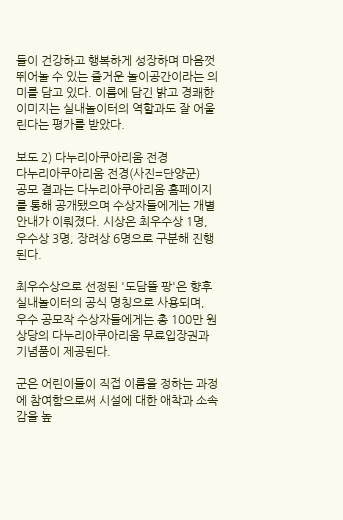들이 건강하고 행복하게 성장하며 마음껏 뛰어놀 수 있는 즐거운 놀이공간이라는 의미를 담고 있다. 이름에 담긴 밝고 경쾌한 이미지는 실내놀이터의 역할과도 잘 어울린다는 평가를 받았다.

보도 2) 다누리아쿠아리움 전경
다누리아쿠아리움 전경(사진=단양군)
공모 결과는 다누리아쿠아리움 홈페이지를 통해 공개됐으며 수상자들에게는 개별 안내가 이뤄졌다. 시상은 최우수상 1명, 우수상 3명, 장려상 6명으로 구분해 진행된다.

최우수상으로 선정된 '도담뜰 팡'은 향후 실내놀이터의 공식 명칭으로 사용되며, 우수 공모작 수상자들에게는 총 100만 원 상당의 다누리아쿠아리움 무료입장권과 기념품이 제공된다.

군은 어린이들이 직접 이름을 정하는 과정에 참여함으로써 시설에 대한 애착과 소속감을 높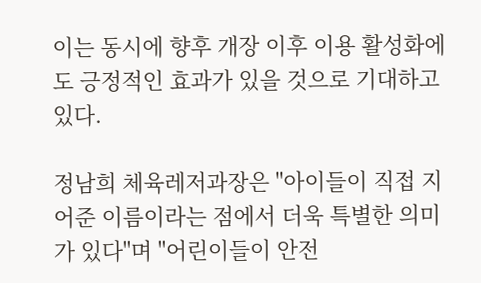이는 동시에 향후 개장 이후 이용 활성화에도 긍정적인 효과가 있을 것으로 기대하고 있다.

정남희 체육레저과장은 "아이들이 직접 지어준 이름이라는 점에서 더욱 특별한 의미가 있다"며 "어린이들이 안전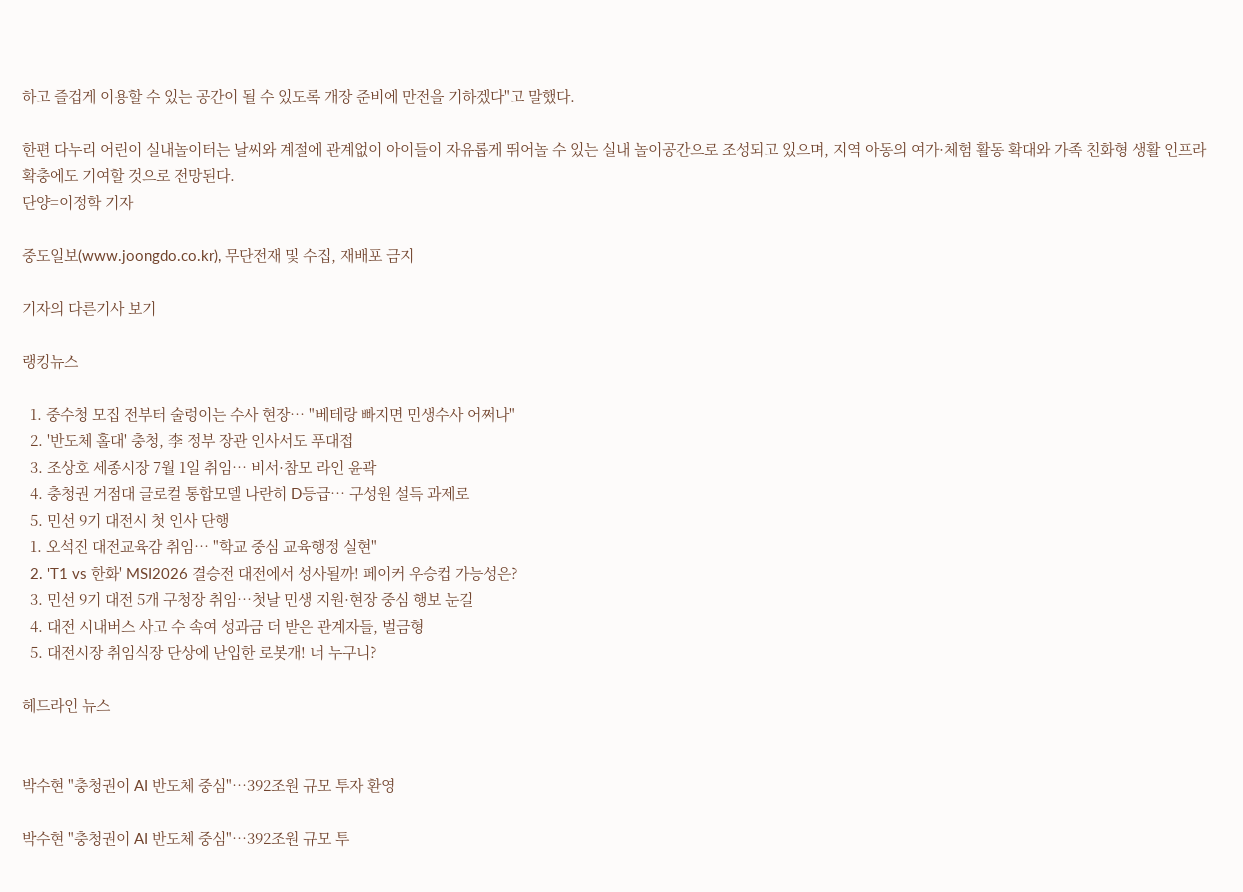하고 즐겁게 이용할 수 있는 공간이 될 수 있도록 개장 준비에 만전을 기하겠다"고 말했다.

한편 다누리 어린이 실내놀이터는 날씨와 계절에 관계없이 아이들이 자유롭게 뛰어놀 수 있는 실내 놀이공간으로 조성되고 있으며, 지역 아동의 여가·체험 활동 확대와 가족 친화형 생활 인프라 확충에도 기여할 것으로 전망된다.
단양=이정학 기자

중도일보(www.joongdo.co.kr), 무단전재 및 수집, 재배포 금지

기자의 다른기사 보기

랭킹뉴스

  1. 중수청 모집 전부터 술렁이는 수사 현장… "베테랑 빠지면 민생수사 어쩌나"
  2. '반도체 홀대' 충청, 李 정부 장관 인사서도 푸대접
  3. 조상호 세종시장 7월 1일 취임… 비서·참모 라인 윤곽
  4. 충청권 거점대 글로컬 통합모델 나란히 D등급… 구성원 설득 과제로
  5. 민선 9기 대전시 첫 인사 단행
  1. 오석진 대전교육감 취임… "학교 중심 교육행정 실현"
  2. 'T1 vs 한화' MSI2026 결승전 대전에서 성사될까! 페이커 우승컵 가능성은?
  3. 민선 9기 대전 5개 구청장 취임…첫날 민생 지원·현장 중심 행보 눈길
  4. 대전 시내버스 사고 수 속여 성과금 더 받은 관계자들, 벌금형
  5. 대전시장 취임식장 단상에 난입한 로봇개! 너 누구니?

헤드라인 뉴스


박수현 "충청권이 AI 반도체 중심"…392조원 규모 투자 환영

박수현 "충청권이 AI 반도체 중심"…392조원 규모 투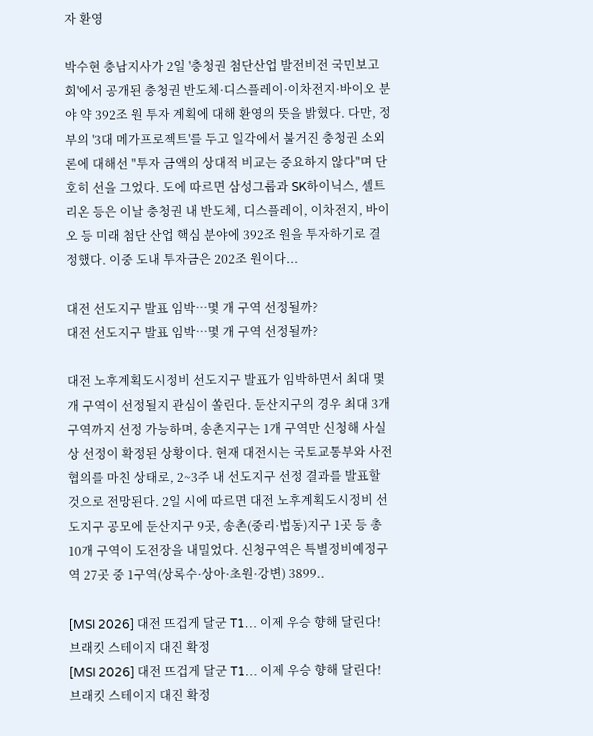자 환영

박수현 충남지사가 2일 '충청권 첨단산업 발전비전 국민보고회'에서 공개된 충청권 반도체·디스플레이·이차전지·바이오 분야 약 392조 원 투자 계획에 대해 환영의 뜻을 밝혔다. 다만, 정부의 '3대 메가프로젝트'를 두고 일각에서 불거진 충청권 소외론에 대해선 "투자 금액의 상대적 비교는 중요하지 않다"며 단호히 선을 그었다. 도에 따르면 삼성그룹과 SK하이닉스, 셀트리온 등은 이날 충청권 내 반도체, 디스플레이, 이차전지, 바이오 등 미래 첨단 산업 핵심 분야에 392조 원을 투자하기로 결정했다. 이중 도내 투자금은 202조 원이다...

대전 선도지구 발표 임박…몇 개 구역 선정될까?
대전 선도지구 발표 임박…몇 개 구역 선정될까?

대전 노후계획도시정비 선도지구 발표가 임박하면서 최대 몇 개 구역이 선정될지 관심이 쏠린다. 둔산지구의 경우 최대 3개 구역까지 선정 가능하며, 송촌지구는 1개 구역만 신청해 사실상 선정이 확정된 상황이다. 현재 대전시는 국토교통부와 사전 협의를 마친 상태로, 2~3주 내 선도지구 선정 결과를 발표할 것으로 전망된다. 2일 시에 따르면 대전 노후계획도시정비 선도지구 공모에 둔산지구 9곳, 송촌(중리·법동)지구 1곳 등 총 10개 구역이 도전장을 내밀었다. 신청구역은 특별정비예정구역 27곳 중 1구역(상록수·상아·초원·강변) 3899..

[MSI 2026] 대전 뜨겁게 달군 T1… 이제 우승 향해 달린다! 브래킷 스테이지 대진 확정
[MSI 2026] 대전 뜨겁게 달군 T1… 이제 우승 향해 달린다! 브래킷 스테이지 대진 확정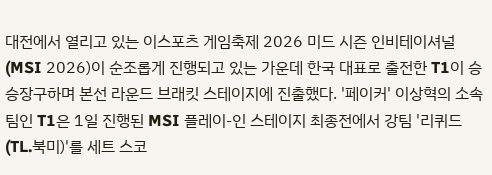대전에서 열리고 있는 이스포츠 게임축제 2026 미드 시즌 인비테이셔널(MSI 2026)이 순조롭게 진행되고 있는 가운데 한국 대표로 출전한 T1이 승승장구하며 본선 라운드 브래킷 스테이지에 진출했다. '페이커' 이상혁의 소속팀인 T1은 1일 진행된 MSI 플레이-인 스테이지 최종전에서 강팀 '리퀴드(TL.북미)'를 세트 스코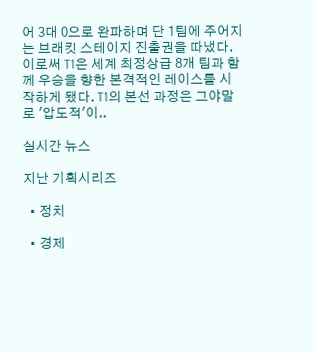어 3대 0으로 완파하며 단 1팀에 주어지는 브래킷 스테이지 진출권을 따냈다. 이로써 T1은 세계 최정상급 8개 팀과 함께 우승을 향한 본격적인 레이스를 시작하게 됐다. T1의 본선 과정은 그야말로 '압도적'이..

실시간 뉴스

지난 기획시리즈

  • 정치

  • 경제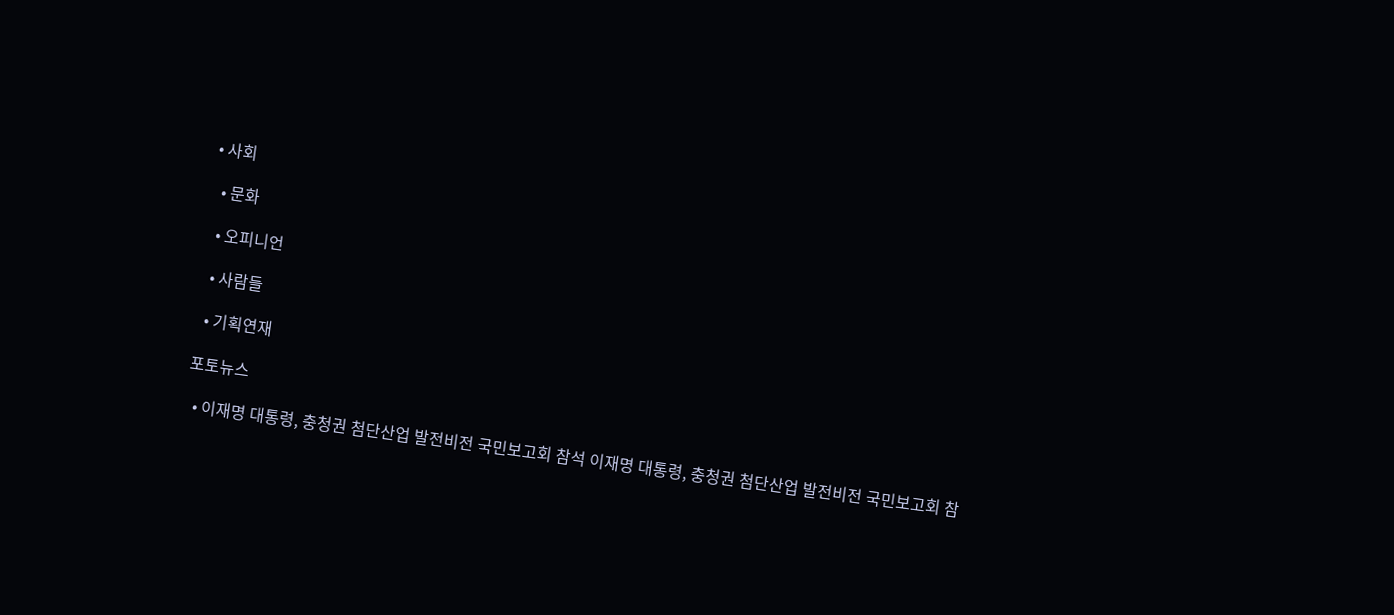• 사회

  • 문화

  • 오피니언

  • 사람들

  • 기획연재

포토뉴스

  • 이재명 대통령, 충청권 첨단산업 발전비전 국민보고회 참석 이재명 대통령, 충청권 첨단산업 발전비전 국민보고회 참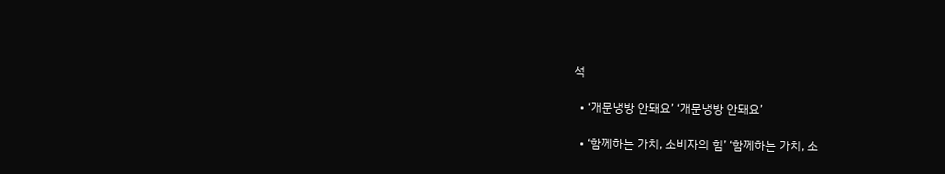석

  • ‘개문냉방 안돼요’ ‘개문냉방 안돼요’

  • ‘함께하는 가치, 소비자의 힘’ ‘함께하는 가치, 소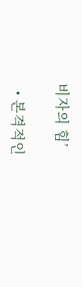비자의 힘’

  • 본격적인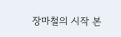장마철의 시작 본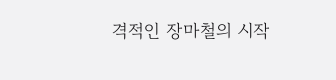격적인 장마철의 시작